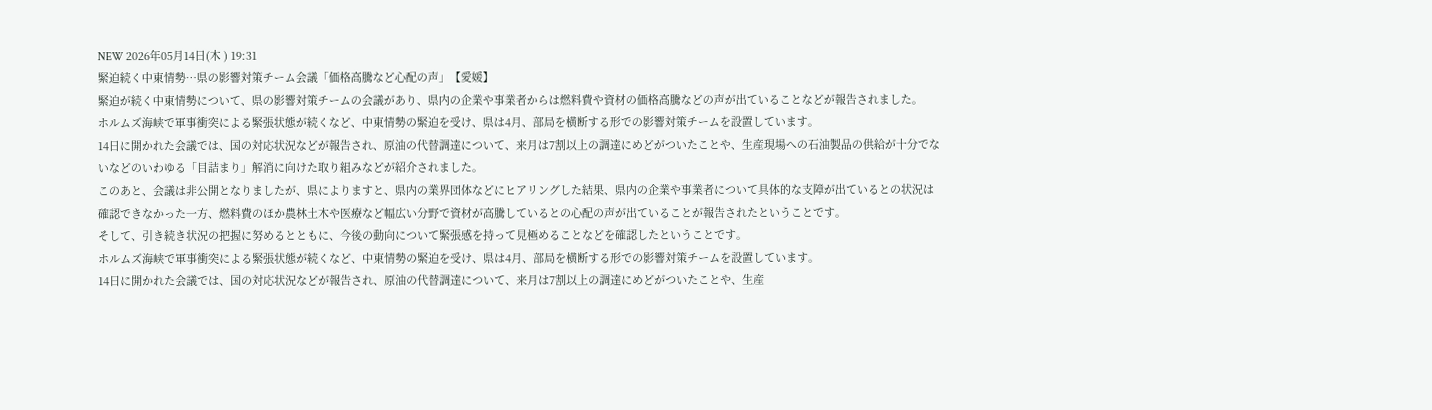NEW 2026年05月14日(木 ) 19:31
緊迫続く中東情勢…県の影響対策チーム会議「価格高騰など心配の声」【愛媛】
緊迫が続く中東情勢について、県の影響対策チームの会議があり、県内の企業や事業者からは燃料費や資材の価格高騰などの声が出ていることなどが報告されました。
ホルムズ海峡で軍事衝突による緊張状態が続くなど、中東情勢の緊迫を受け、県は4月、部局を横断する形での影響対策チームを設置しています。
14日に開かれた会議では、国の対応状況などが報告され、原油の代替調達について、来月は7割以上の調達にめどがついたことや、生産現場への石油製品の供給が十分でないなどのいわゆる「目詰まり」解消に向けた取り組みなどが紹介されました。
このあと、会議は非公開となりましたが、県によりますと、県内の業界団体などにヒアリングした結果、県内の企業や事業者について具体的な支障が出ているとの状況は確認できなかった一方、燃料費のほか農林土木や医療など幅広い分野で資材が高騰しているとの心配の声が出ていることが報告されたということです。
そして、引き続き状況の把握に努めるとともに、今後の動向について緊張感を持って見極めることなどを確認したということです。
ホルムズ海峡で軍事衝突による緊張状態が続くなど、中東情勢の緊迫を受け、県は4月、部局を横断する形での影響対策チームを設置しています。
14日に開かれた会議では、国の対応状況などが報告され、原油の代替調達について、来月は7割以上の調達にめどがついたことや、生産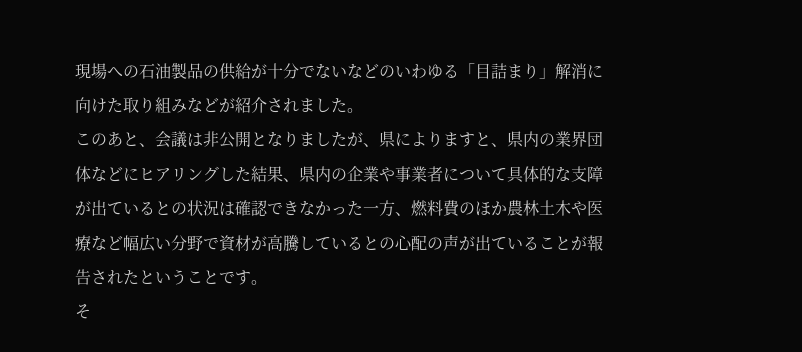現場への石油製品の供給が十分でないなどのいわゆる「目詰まり」解消に向けた取り組みなどが紹介されました。
このあと、会議は非公開となりましたが、県によりますと、県内の業界団体などにヒアリングした結果、県内の企業や事業者について具体的な支障が出ているとの状況は確認できなかった一方、燃料費のほか農林土木や医療など幅広い分野で資材が高騰しているとの心配の声が出ていることが報告されたということです。
そ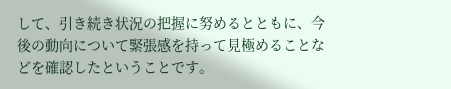して、引き続き状況の把握に努めるとともに、今後の動向について緊張感を持って見極めることなどを確認したということです。